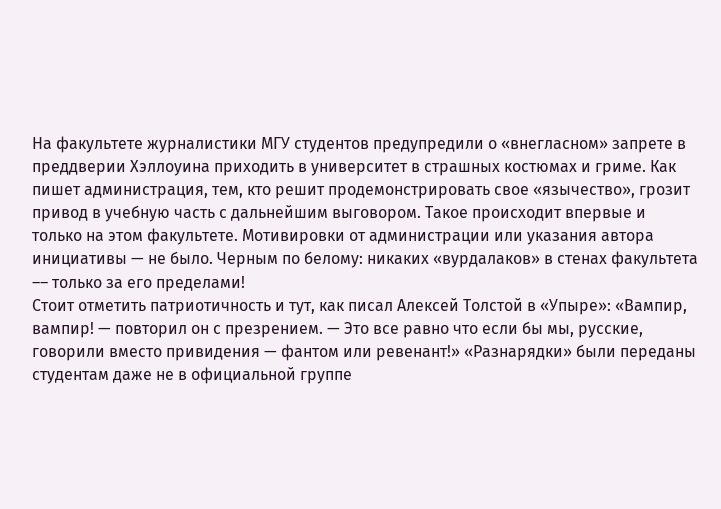На факультете журналистики МГУ студентов предупредили о «внегласном» запрете в преддверии Хэллоуина приходить в университет в страшных костюмах и гриме. Как пишет администрация, тем, кто решит продемонстрировать свое «язычество», грозит привод в учебную часть с дальнейшим выговором. Такое происходит впервые и только на этом факультете. Мотивировки от администрации или указания автора инициативы — не было. Черным по белому: никаких «вурдалаков» в стенах факультета –– только за его пределами!
Стоит отметить патриотичность и тут, как писал Алексей Толстой в «Упыре»: «Вампир, вампир! — повторил он с презрением. — Это все равно что если бы мы, русские, говорили вместо привидения — фантом или ревенант!» «Разнарядки» были переданы студентам даже не в официальной группе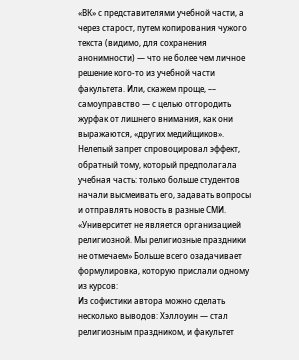«ВК» с представителями учебной части, а через старост, путем копирования чужого текста (видимо, для сохранения анонимности) — что не более чем личное решение кого-то из учебной части факультета. Или, скажем проще, –– самоуправство — с целью отгородить журфак от лишнего внимания, как они выражаются, «других медийщиков».
Нелепый запрет спровоцировал эффект, обратный тому, который предполагала учебная часть: только больше студентов начали высмеивать его, задавать вопросы и отправлять новость в разные СМИ. «Университет не является организацией религиозной. Мы религиозные праздники не отмечаем» Больше всего озадачивает формулировка, которую прислали одному из курсов:
Из софистики автора можно сделать несколько выводов: Хэллоуин — стал религиозным праздником, и факультет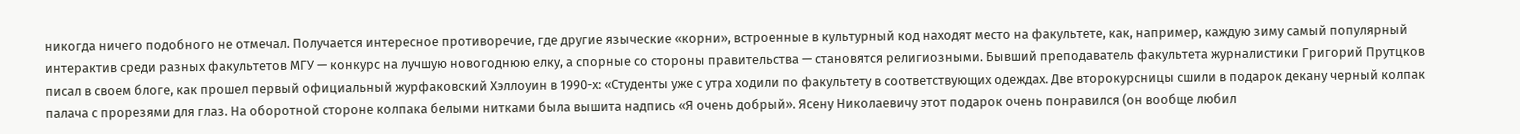никогда ничего подобного не отмечал. Получается интересное противоречие, где другие языческие «корни», встроенные в культурный код находят место на факультете, как, например, каждую зиму самый популярный интерактив среди разных факультетов МГУ — конкурс на лучшую новогоднюю елку, а спорные со стороны правительства — становятся религиозными. Бывший преподаватель факультета журналистики Григорий Прутцков писал в своем блоге, как прошел первый официальный журфаковский Хэллоуин в 1990-х: «Студенты уже с утра ходили по факультету в соответствующих одеждах. Две второкурсницы сшили в подарок декану черный колпак палача с прорезями для глаз. На оборотной стороне колпака белыми нитками была вышита надпись «Я очень добрый». Ясену Николаевичу этот подарок очень понравился (он вообще любил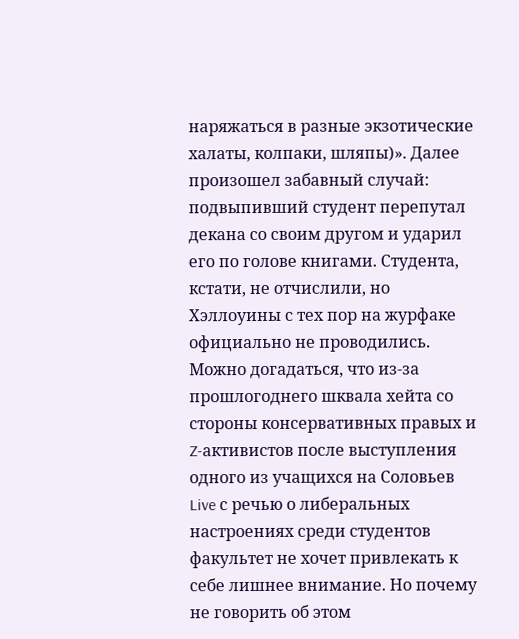наряжаться в разные экзотические халаты, колпаки, шляпы)». Далее произошел забавный случай: подвыпивший студент перепутал декана со своим другом и ударил его по голове книгами. Студента, кстати, не отчислили, но Хэллоуины с тех пор на журфаке официально не проводились.
Можно догадаться, что из-за прошлогоднего шквала хейта со стороны консервативных правых и Z-активистов после выступления одного из учащихся на Соловьев Live с речью о либеральных настроениях среди студентов факультет не хочет привлекать к себе лишнее внимание. Но почему не говорить об этом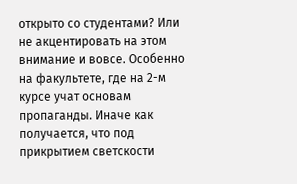открыто со студентами? Или не акцентировать на этом внимание и вовсе. Особенно на факультете, где на 2-м курсе учат основам пропаганды. Иначе как получается, что под прикрытием светскости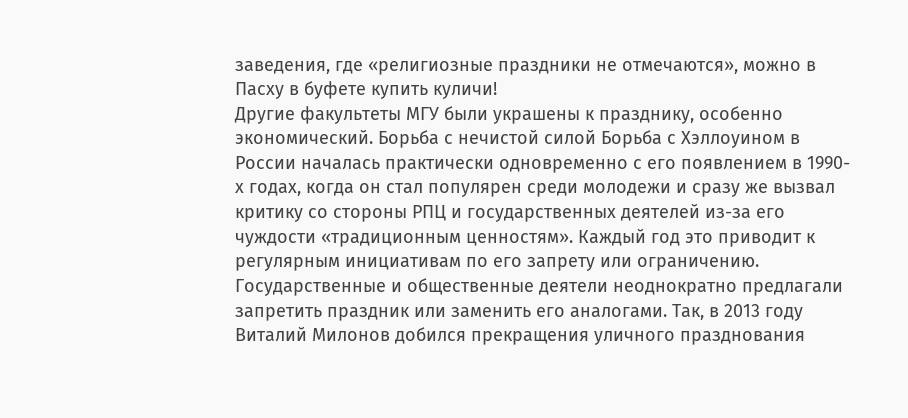заведения, где «религиозные праздники не отмечаются», можно в Пасху в буфете купить куличи!
Другие факультеты МГУ были украшены к празднику, особенно экономический. Борьба с нечистой силой Борьба с Хэллоуином в России началась практически одновременно с его появлением в 1990-х годах, когда он стал популярен среди молодежи и сразу же вызвал критику со стороны РПЦ и государственных деятелей из-за его чуждости «традиционным ценностям». Каждый год это приводит к регулярным инициативам по его запрету или ограничению.
Государственные и общественные деятели неоднократно предлагали запретить праздник или заменить его аналогами. Так, в 2013 году Виталий Милонов добился прекращения уличного празднования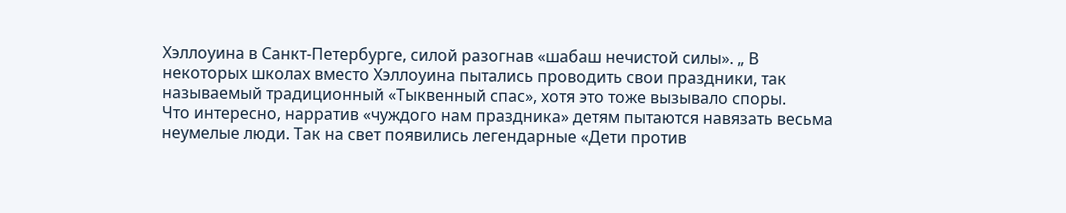Хэллоуина в Санкт-Петербурге, силой разогнав «шабаш нечистой силы». „ В некоторых школах вместо Хэллоуина пытались проводить свои праздники, так называемый традиционный «Тыквенный спас», хотя это тоже вызывало споры.
Что интересно, нарратив «чуждого нам праздника» детям пытаются навязать весьма неумелые люди. Так на свет появились легендарные «Дети против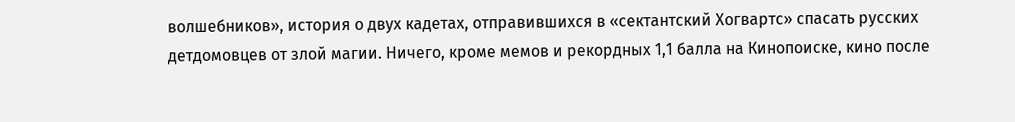волшебников», история о двух кадетах, отправившихся в «сектантский Хогвартс» спасать русских детдомовцев от злой магии. Ничего, кроме мемов и рекордных 1,1 балла на Кинопоиске, кино после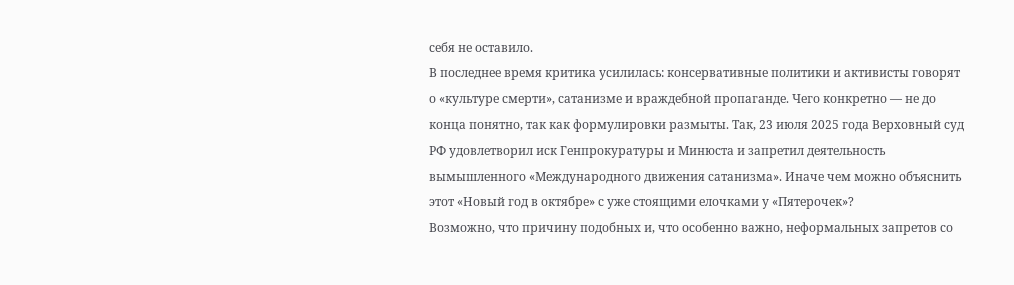себя не оставило.
В последнее время критика усилилась: консервативные политики и активисты говорят о «культуре смерти», сатанизме и враждебной пропаганде. Чего конкретно — не до конца понятно, так как формулировки размыты. Так, 23 июля 2025 года Верховный суд РФ удовлетворил иск Генпрокуратуры и Минюста и запретил деятельность вымышленного «Международного движения сатанизма». Иначе чем можно объяснить этот «Новый год в октябре» с уже стоящими елочками у «Пятерочек»?
Возможно, что причину подобных и, что особенно важно, неформальных запретов со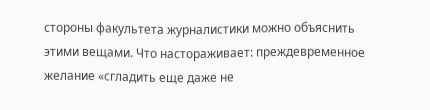стороны факультета журналистики можно объяснить этими вещами. Что настораживает: преждевременное желание «сгладить еще даже не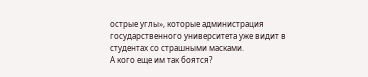острые углы», которые администрация государственного университета уже видит в студентах со страшными масками.
А кого еще им так боятся?